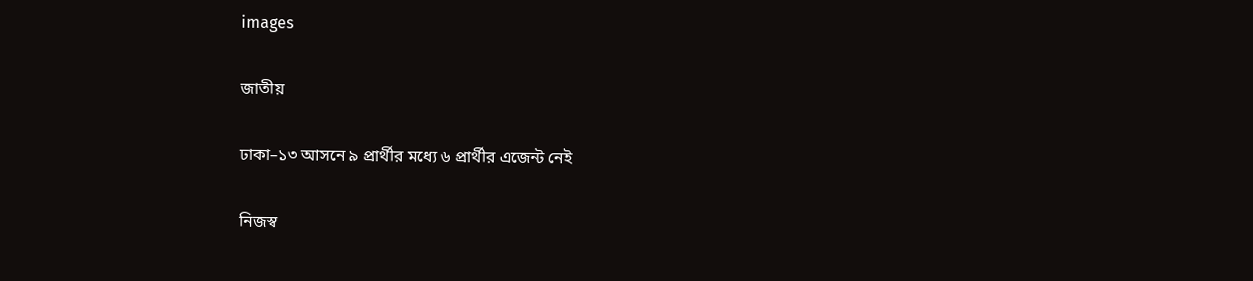images

জাতীয়

ঢাকা–১৩ আসনে ৯ প্রার্থীর মধ্যে ৬ প্রার্থীর এজেন্ট নেই

নিজস্ব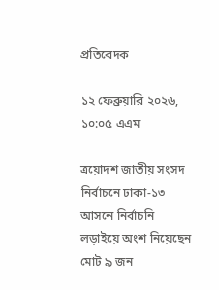প্রতিবেদক

১২ ফেব্রুয়ারি ২০২৬, ১০:০৫ এএম

ত্রয়োদশ জাতীয় সংসদ নির্বাচনে ঢাকা-১৩ আসনে নির্বাচনি লড়াইয়ে অংশ নিয়েছেন মোট ৯ জন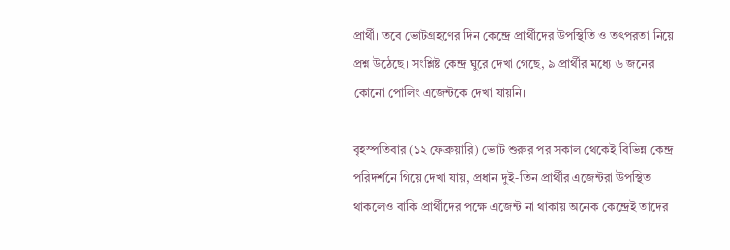প্রার্থী। তবে ভোটগ্রহণের দিন কেন্দ্রে প্রার্থীদের উপস্থিতি ও তৎপরতা নিয়ে প্রশ্ন উঠেছে। সংশ্লিষ্ট কেন্দ্র ঘুরে দেখা গেছে, ৯ প্রার্থীর মধ্যে ৬ জনের কোনো পোলিং এজেন্টকে দেখা যায়নি।

বৃহস্পতিবার (১২ ফেব্রুয়ারি) ভোট শুরুর পর সকাল থেকেই বিভিন্ন কেন্দ্র পরিদর্শনে গিয়ে দেখা যায়, প্রধান দুই-তিন প্রার্থীর এজেন্টরা উপস্থিত থাকলেও বাকি প্রার্থীদের পক্ষে এজেন্ট না থাকায় অনেক কেন্দ্রেই তাদের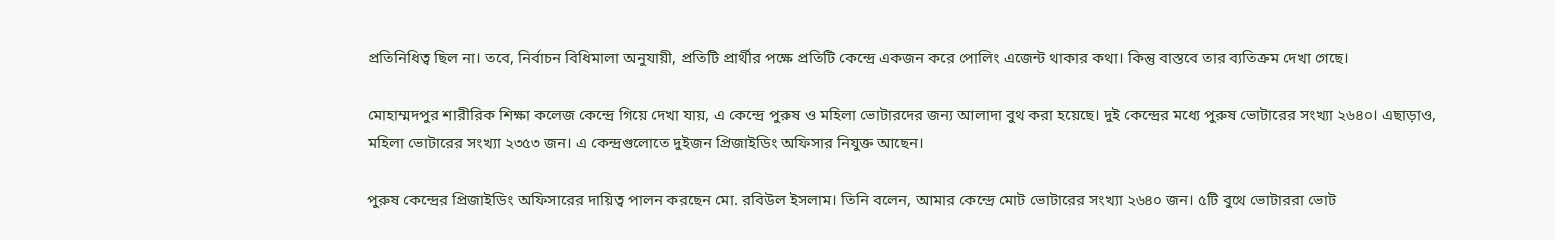প্রতিনিধিত্ব ছিল না। তবে, নির্বাচন বিধিমালা অনুযায়ী, প্রতিটি প্রার্থীর পক্ষে প্রতিটি কেন্দ্রে একজন করে পোলিং এজেন্ট থাকার কথা। কিন্তু বাস্তবে তার ব্যতিক্রম দেখা গেছে।

মোহাম্মদপুর শারীরিক শিক্ষা কলেজ কেন্দ্রে গিয়ে দেখা যায়, এ কেন্দ্রে পুরুষ ও মহিলা ভোটারদের জন্য আলাদা বুথ করা হয়েছে। দুই কেন্দ্রের মধ্যে পুরুষ ভোটারের সংখ্যা ২৬৪০। এছাড়াও, মহিলা ভোটারের সংখ্যা ২৩৫৩ জন। এ কেন্দ্রগুলোতে দুইজন প্রিজাইডিং অফিসার নিযুক্ত আছেন।

পুরুষ কেন্দ্রের প্রিজাইডিং অফিসারের দায়িত্ব পালন করছেন মো. রবিউল ইসলাম। তিনি বলেন, আমার কেন্দ্রে মোট ভোটারের সংখ্যা ২৬৪০ জন। ৫টি বুথে ভোটাররা ভোট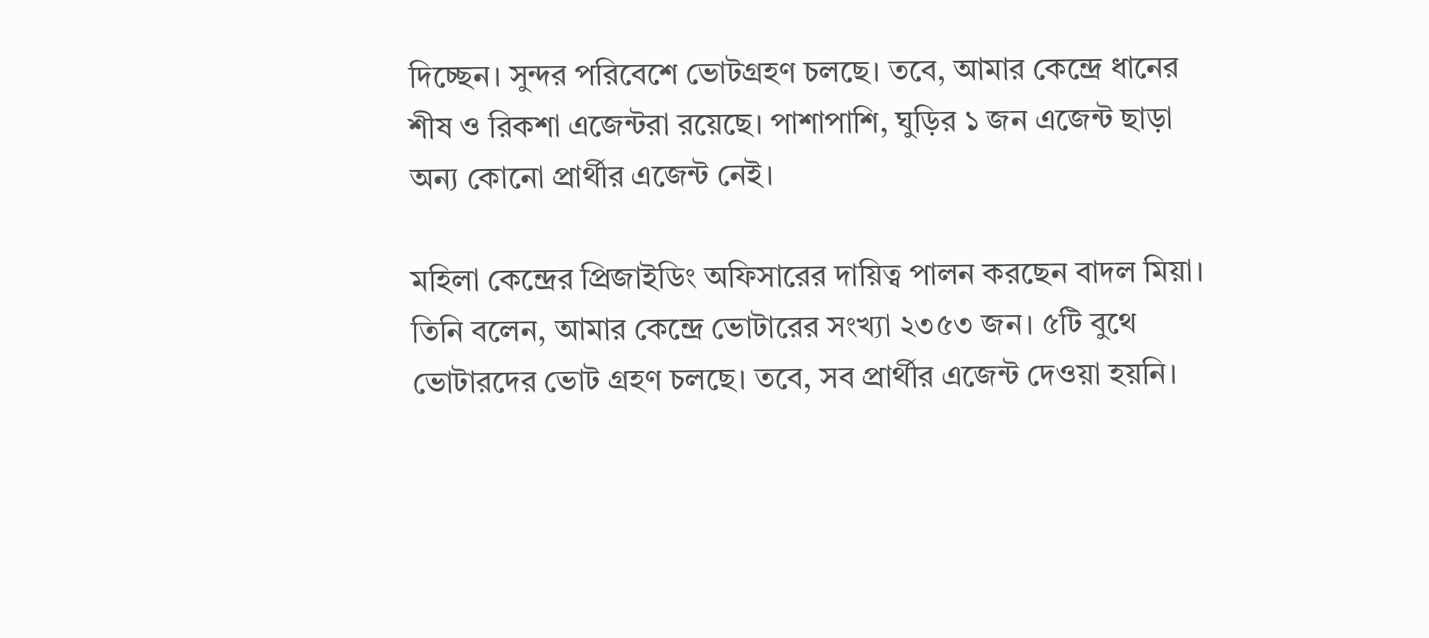দিচ্ছেন। সুন্দর পরিবেশে ভোটগ্রহণ চলছে। তবে, আমার কেন্দ্রে ধানের শীষ ও রিকশা এজেন্টরা রয়েছে। পাশাপাশি, ঘুড়ির ১ জন এজেন্ট ছাড়া অন্য কোনো প্রার্থীর এজেন্ট নেই।

মহিলা কেন্দ্রের প্রিজাইডিং অফিসারের দায়িত্ব পালন করছেন বাদল মিয়া। তিনি বলেন, আমার কেন্দ্রে ভোটারের সংখ্যা ২৩৫৩ জন। ৫টি বুথে ভোটারদের ভোট গ্রহণ চলছে। তবে, সব প্রার্থীর এজেন্ট দেওয়া হয়নি।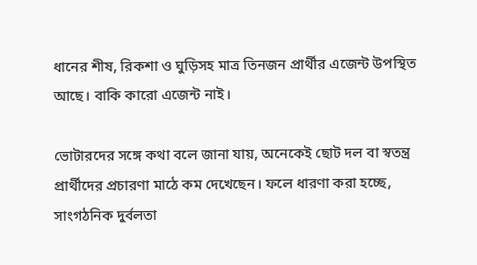ধানের শীষ, রিকশা ও ঘুড়িসহ মাত্র তিনজন প্রার্থীর এজেন্ট উপস্থিত আছে। বাকি কারো এজেন্ট নাই।

ভোটারদের সঙ্গে কথা বলে জানা যায়, অনেকেই ছোট দল বা স্বতন্ত্র প্রার্থীদের প্রচারণা মাঠে কম দেখেছেন। ফলে ধারণা করা হচ্ছে, সাংগঠনিক দুর্বলতা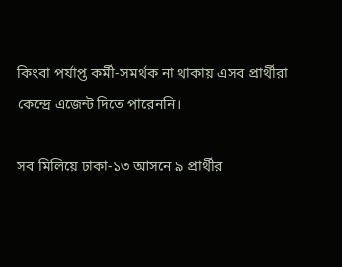কিংবা পর্যাপ্ত কর্মী-সমর্থক না থাকায় এসব প্রার্থীরা কেন্দ্রে এজেন্ট দিতে পারেননি।

সব মিলিয়ে ঢাকা-১৩ আসনে ৯ প্রার্থীর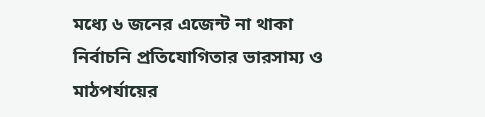মধ্যে ৬ জনের এজেন্ট না থাকা নির্বাচনি প্রতিযোগিতার ভারসাম্য ও মাঠপর্যায়ের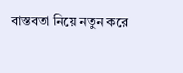বাস্তবতা নিয়ে নতুন করে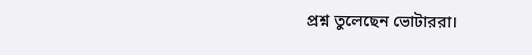প্রশ্ন তুলেছেন ভোটাররা।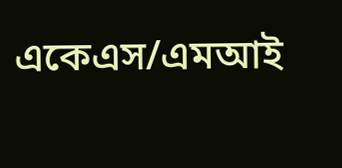একেএস/এমআই